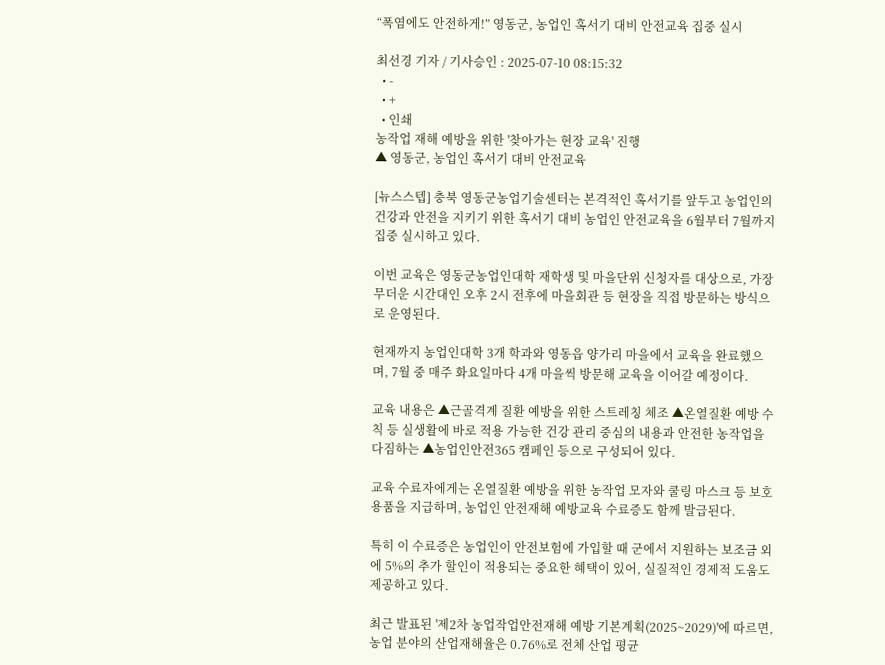“폭염에도 안전하게!” 영동군, 농업인 혹서기 대비 안전교육 집중 실시

최선경 기자 / 기사승인 : 2025-07-10 08:15:32
  • -
  • +
  • 인쇄
농작업 재해 예방을 위한 '찾아가는 현장 교육' 진행
▲ 영동군, 농업인 혹서기 대비 안전교육

[뉴스스텝] 충북 영동군농업기술센터는 본격적인 혹서기를 앞두고 농업인의 건강과 안전을 지키기 위한 혹서기 대비 농업인 안전교육을 6월부터 7월까지 집중 실시하고 있다.

이번 교육은 영동군농업인대학 재학생 및 마을단위 신청자를 대상으로, 가장 무더운 시간대인 오후 2시 전후에 마을회관 등 현장을 직접 방문하는 방식으로 운영된다.

현재까지 농업인대학 3개 학과와 영동읍 양가리 마을에서 교육을 완료했으며, 7월 중 매주 화요일마다 4개 마을씩 방문해 교육을 이어갈 예정이다.

교육 내용은 ▲근골격계 질환 예방을 위한 스트레칭 체조 ▲온열질환 예방 수칙 등 실생활에 바로 적용 가능한 건강 관리 중심의 내용과 안전한 농작업을 다짐하는 ▲농업인안전365 캠페인 등으로 구성되어 있다.

교육 수료자에게는 온열질환 예방을 위한 농작업 모자와 쿨링 마스크 등 보호용품을 지급하며, 농업인 안전재해 예방교육 수료증도 함께 발급된다.

특히 이 수료증은 농업인이 안전보험에 가입할 때 군에서 지원하는 보조금 외에 5%의 추가 할인이 적용되는 중요한 혜택이 있어, 실질적인 경제적 도움도 제공하고 있다.

최근 발표된 '제2차 농업작업안전재해 예방 기본계획(2025~2029)'에 따르면, 농업 분야의 산업재해율은 0.76%로 전체 산업 평균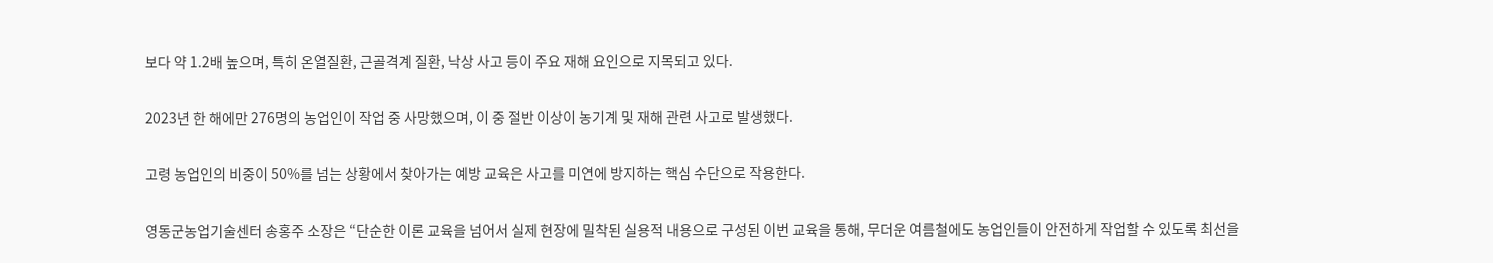보다 약 1.2배 높으며, 특히 온열질환, 근골격계 질환, 낙상 사고 등이 주요 재해 요인으로 지목되고 있다.

2023년 한 해에만 276명의 농업인이 작업 중 사망했으며, 이 중 절반 이상이 농기계 및 재해 관련 사고로 발생했다.

고령 농업인의 비중이 50%를 넘는 상황에서 찾아가는 예방 교육은 사고를 미연에 방지하는 핵심 수단으로 작용한다.

영동군농업기술센터 송홍주 소장은 “단순한 이론 교육을 넘어서 실제 현장에 밀착된 실용적 내용으로 구성된 이번 교육을 통해, 무더운 여름철에도 농업인들이 안전하게 작업할 수 있도록 최선을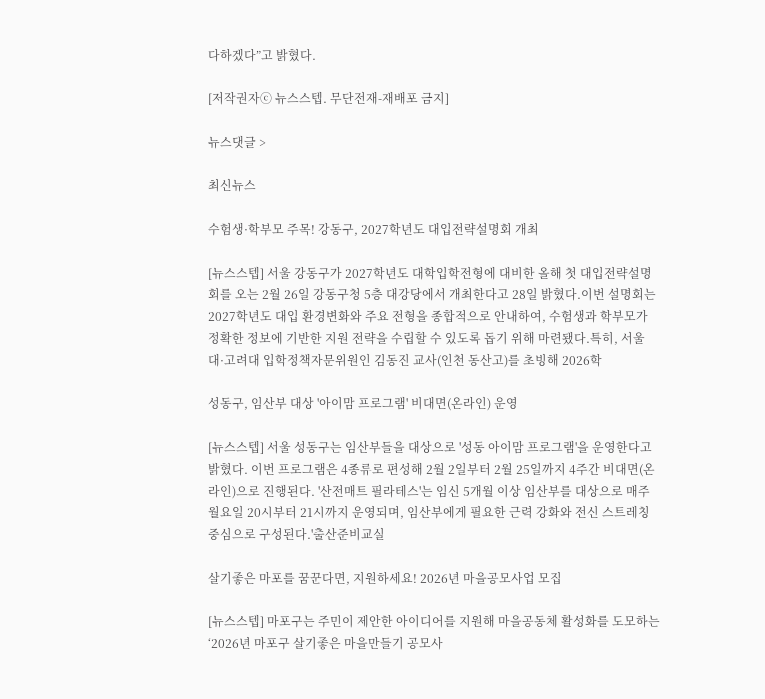다하겠다”고 밝혔다.

[저작권자ⓒ 뉴스스텝. 무단전재-재배포 금지]

뉴스댓글 >

최신뉴스

수험생·학부모 주목! 강동구, 2027학년도 대입전략설명회 개최

[뉴스스텝] 서울 강동구가 2027학년도 대학입학전형에 대비한 올해 첫 대입전략설명회를 오는 2월 26일 강동구청 5층 대강당에서 개최한다고 28일 밝혔다.이번 설명회는 2027학년도 대입 환경변화와 주요 전형을 종합적으로 안내하여, 수험생과 학부모가 정확한 정보에 기반한 지원 전략을 수립할 수 있도록 돕기 위해 마련됐다.특히, 서울대·고려대 입학정책자문위원인 김동진 교사(인천 동산고)를 초빙해 2026학

성동구, 임산부 대상 '아이맘 프로그램' 비대면(온라인) 운영

[뉴스스텝] 서울 성동구는 임산부들을 대상으로 '성동 아이맘 프로그램'을 운영한다고 밝혔다. 이번 프로그램은 4종류로 편성해 2월 2일부터 2월 25일까지 4주간 비대면(온라인)으로 진행된다. '산전매트 필라테스'는 임신 5개월 이상 임산부를 대상으로 매주 월요일 20시부터 21시까지 운영되며, 임산부에게 필요한 근력 강화와 전신 스트레칭 중심으로 구성된다.'출산준비교실

살기좋은 마포를 꿈꾼다면, 지원하세요! 2026년 마을공모사업 모집

[뉴스스텝] 마포구는 주민이 제안한 아이디어를 지원해 마을공동체 활성화를 도모하는 ‘2026년 마포구 살기좋은 마을만들기 공모사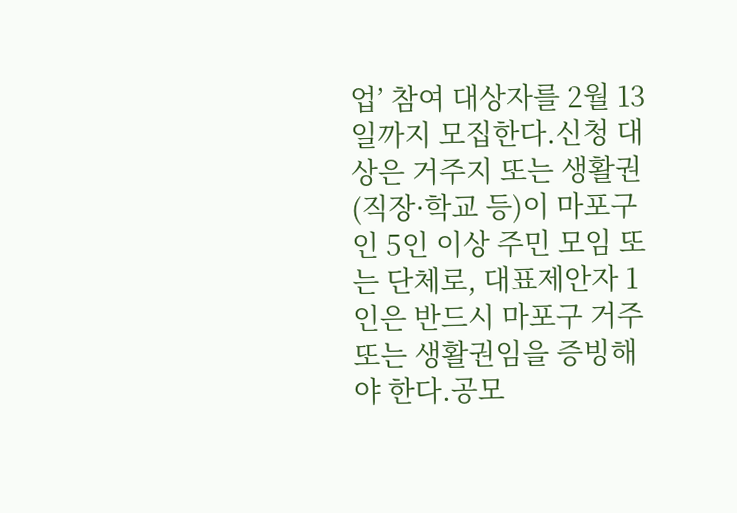업’ 참여 대상자를 2월 13일까지 모집한다.신청 대상은 거주지 또는 생활권(직장·학교 등)이 마포구인 5인 이상 주민 모임 또는 단체로, 대표제안자 1인은 반드시 마포구 거주 또는 생활권임을 증빙해야 한다.공모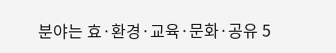분야는 효·환경·교육·문화·공유 5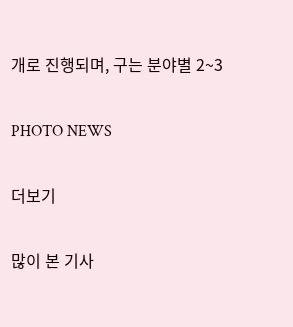개로 진행되며, 구는 분야별 2~3

PHOTO NEWS

더보기

많이 본 기사